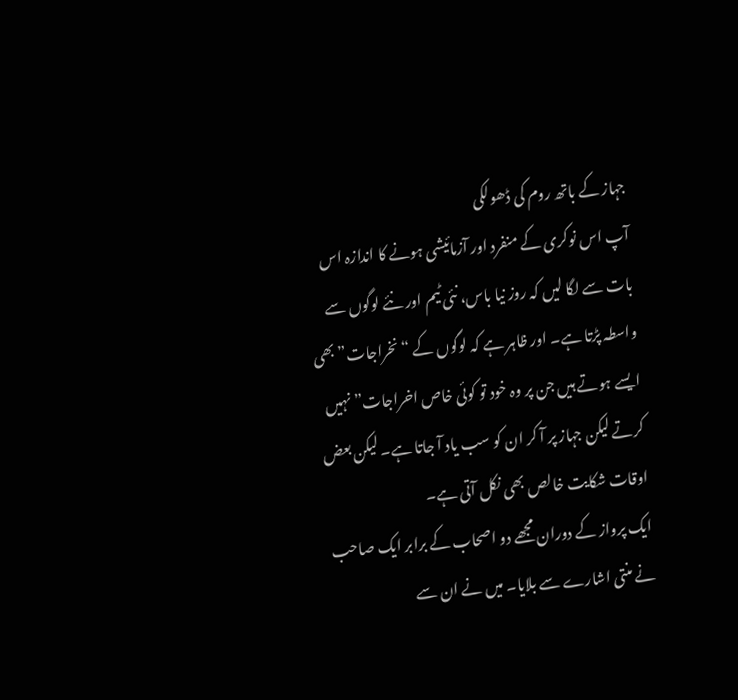جہاز کے باتھ روم کی ڈھولکی
آپ اس نوکری کے منفرد اور آزمائیشی ہونے کا اندازہ اس بات سے لگا لیں کہ روز نیا باس، نئی ٹیم اور نئے لوگوں سے واسطہ پڑتا ہے۔ اور ظاہر ہے کہ لوگوں کے “نخراجات” بھی ایسے ہوتے ہیں جن پر وہ خود تو کوئی خاص اخراجات” نہیں کرتے لیکن جہاز پر آ کر ان کو سب یاد آ جاتا ہے۔ لیکن بعض اوقات شکایت خالص بھی نکل آتی ہے۔
ایک پرواز کے دوران مجھے دو اصحاب کے برابر ایک صاحب نے منتی اشارے سے بلایا۔ میں نے ان سے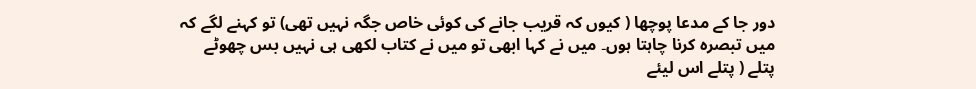دور جا کے مدعا پوچھا ( کیوں کہ قریب جانے کی کوئی خاص جگہ نہیں تھی) تو کہنے لگے کہ میں تبصرہ کرنا چاہتا ہوں۔ میں نے کہا ابھی تو میں نے کتاب لکھی ہی نہیں بس چھوٹے پتلے ( پتلے اس لیئے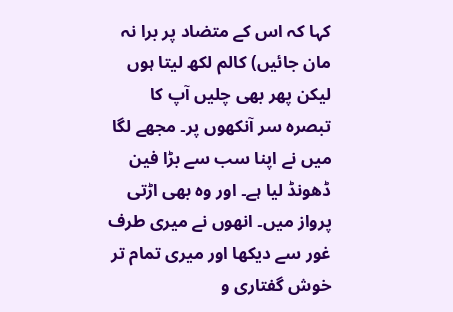کہا کہ اس کے متضاد پر برا نہ مان جائیں) کالم لکھ لیتا ہوں لیکن پھر بھی چلیں آپ کا تبصرہ سر آنکھوں پر۔ مجھے لگا میں نے اپنا سب سے بڑا فین ڈھونڈ لیا ہے۔ اور وہ بھی اڑتی پرواز میں۔ انھوں نے میری طرف غور سے دیکھا اور میری تمام تر خوش گفتاری و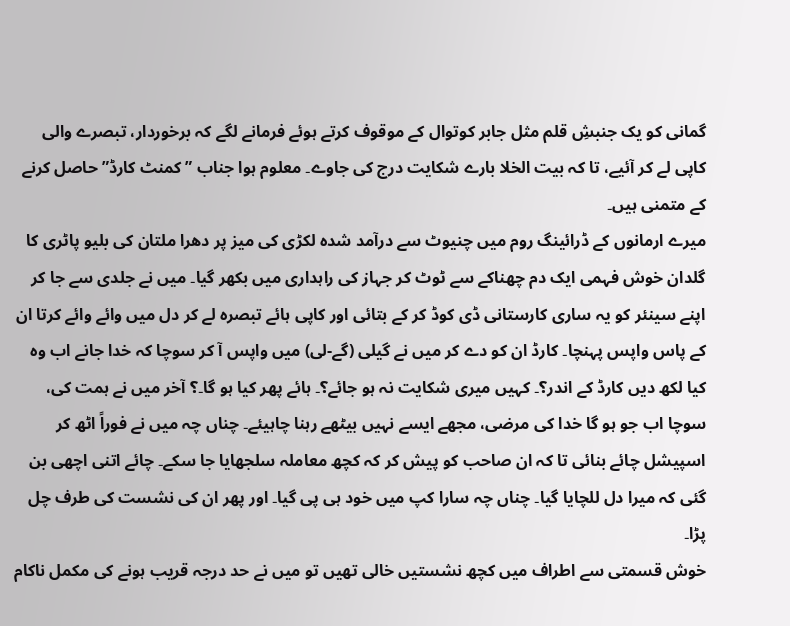گمانی کو یک جنبشِ قلم مثل جابر کوتوال کے موقوف کرتے ہوئے فرمانے لگے کہ برخوردار، تبصرے والی کاپی لے کر آئیے، تا کہ بیت الخلا بارے شکایت درج کی جاوے۔ معلوم ہوا جناب ” کمنٹ کارڈ” حاصل کرنے کے متمنی ہیں۔
میرے ارمانوں کے ڈرائینگ روم میں چنیوٹ سے درآمد شدہ لکڑی کی میز پر دھرا ملتان کی بلیو پاٹری کا گلدان خوش فہمی ایک دم چھناکے سے ٹوٹ کر جہاز کی راہداری میں بکھر گیا۔ میں نے جلدی سے جا کر اپنے سینئر کو یہ ساری کارستانی ڈی کوڈ کر کے بتائی اور کاپی ہائے تبصرہ لے کر دل میں وائے وائے کرتا ان کے پاس واپس پہنچا۔ کارڈ ان کو دے کر میں نے گیلی (گے-لی) میں واپس آ کر سوچا کہ خدا جانے اب وہ کیا لکھ دیں کارڈ کے اندر؟۔ کہیں میری شکایت نہ ہو جائے؟۔ ہائے پھر کیا ہو گا۔؟ آخر میں نے ہمت کی، سوچا اب جو ہو گا خدا کی مرضی، مجھے ایسے نہیں بیٹھے رہنا چاہیئے۔ چناں چہ میں نے فوراً اٹھ کر اسپیشل چائے بنائی تا کہ ان صاحب کو پیش کر کہ کچھ معاملہ سلجھایا جا سکے۔ چائے اتنی اچھی بن گئی کہ میرا دل للچایا گیا۔ چناں چہ سارا کپ میں خود ہی پی گیا۔ اور پھر ان کی نشست کی طرف چل پڑا۔
خوش قسمتی سے اطراف میں کچھ نشستیں خالی تھیں تو میں نے حد درجہ قریب ہونے کی مکمل ناکام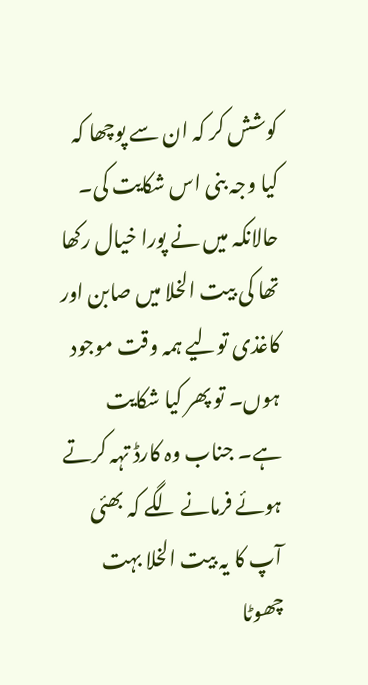کوشش کر کہ ان سے پوچھا کہ کیا وجہ بنی اس شکایت کی۔ حالانکہ میں نے پورا خیال رکھا تھا کی بیت الخلا میں صابن اور کاغذی تولیے ہمہ وقت موجود ہوں۔ تو پھر کیا شکایت ہے۔ جناب وہ کارڈ تہہ کرتے ہوئے فرمانے لگے کہ بھئی آپ کا یہ بیت الخلا بہت چھوٹا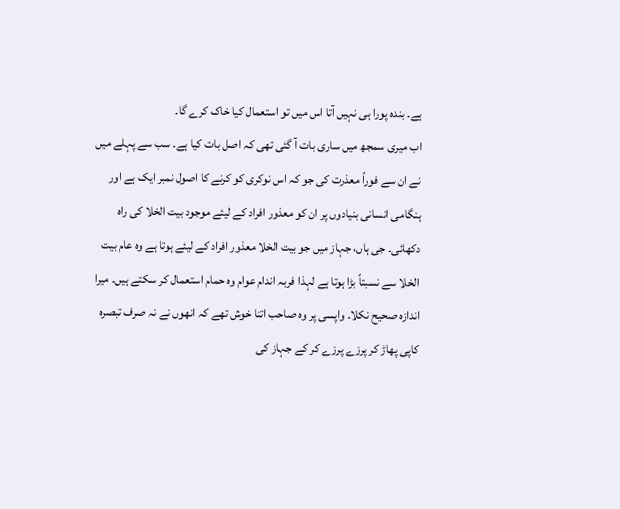ہے۔ بندہ پورا ہی نہیں آتا اس میں تو استعمال کیا خاک کرے گا۔
اب میری سمجھ میں ساری بات آ گئی تھی کہ اصل بات کیا ہے۔ سب سے پہلے میں نے ان سے فوراً معذرت کی جو کہ اس نوکری کو کرنے کا اصول نمبر ایک ہے اور ہنگامی انسانی بنیادوں پر ان کو معذور افراد کے لیئے موجود بیت الخلا کی راہ دکھائی۔ جی ہاں، جہاز میں جو بیت الخلا معذور افراد کے لیئے ہوتا ہے وہ عام بیت الخلا سے نسبتاً بڑا ہوتا ہے لہذا فربہ اندام عوام وہ حمام استعمال کر سکتے ہیں۔ میرا اندازہ صحیح نکلا۔ واپسی پر وہ صاحب اتنا خوش تھے کہ انھوں نے نہ صرف تبصرہ کاپی پھاڑ کر پرزے پرزے کر کے جہاز کی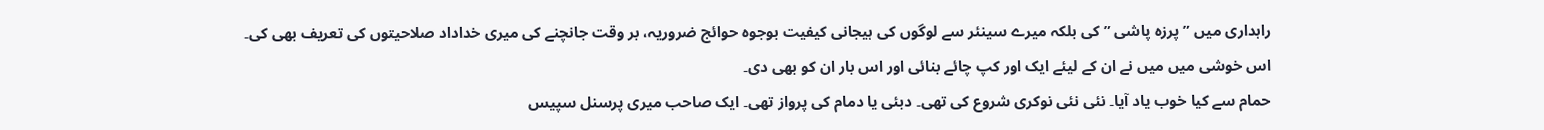راہداری میں ” پرزہ پاشی ” کی بلکہ میرے سینئر سے لوگوں کی ہیجانی کیفیت بوجوہ حوائج ضروریہ، بر وقت جانچنے کی میری خداداد صلاحیتوں کی تعریف بھی کی۔ اس خوشی میں میں نے ان کے لیئے ایک اور کپ چائے بنائی اور اس بار ان کو بھی دی۔
حمام سے کیا خوب یاد آیا۔ نئی نئی نوکری شروع کی تھی۔ دبئی یا دمام کی پرواز تھی۔ ایک صاحب میری پرسنل سپیس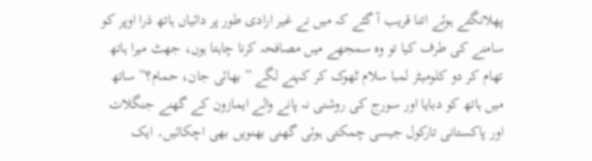پھلانگتے ہوئے اتنا قریب آ گئے کہ میں نے غیر ارادی طور پر دائیاں ہاتھ ذرا اوپر کو سامنے کی طرف کیا تو وہ سمجھے میں مصافحہ کرنا چاہتا ہوں، جھٹ میرا ہاتھ تھام کر دو کلومیٹر لمبا سلام ٹھوک کر کہنے لگے ” بھائی جان، حمام؟” ساتھ میں ہاتھ کو دبایا اور سورج کی روشنی نہ پانے والے ایمازون کے گھنے جنگلات اور پاکستانی تارکول جیسی چمکتی ہوئی گھنی بھنویں بھی اچکائیں۔ ایک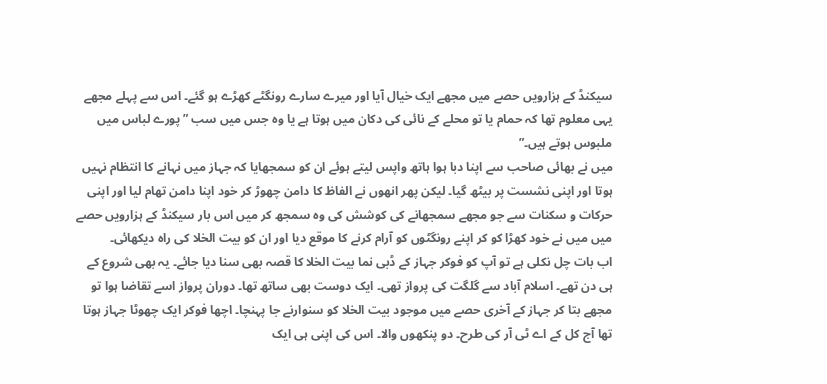سیکنڈ کے ہزارویں حصے میں مجھے ایک خیال آیا اور میرے سارے رونگٹے کھڑے ہو گئے۔ اس سے پہلے مجھے یہی معلوم تھا کہ حمام یا تو محلے کے نائی کی دکان میں ہوتا ہے یا وہ جس میں سب ” پورے لباس میں ملبوس ہوتے ہیں۔”
میں نے بھائی صاحب سے اپنا دبا ہوا ہاتھ واپس لیتے ہوئے ان کو سمجھایا کہ جہاز میں نہانے کا انتظام نہیں ہوتا اور اپنی نشست پر بیٹھ گیا۔ لیکن پھر انھوں نے الفاظ کا دامن چھوڑ کر خود اپنا دامن تھام لیا اور اپنی حرکات و سکنات سے جو مجھے سمجھانے کی کوشش کی وہ سمجھ کر میں اس بار سیکنڈ کے ہزارویں حصے میں میں نے خود کھڑا کو کر اپنے رونگٹوں کو آرام کرنے کا موقع دیا اور ان کو بیت الخلا کی راہ دیکھائی۔
اب بات چل نکلی ہے تو آپ کو فوکر جہاز کے ڈبی نما بیت الخلا کا قصہ بھی سنا دیا جائے۔ یہ بھی شروع کے ہی دن تھے۔ اسلام آباد سے گلگت کی پرواز تھی۔ ایک دوست بھی ساتھ تھا۔ دوران پرواز اسے تقاضا ہوا تو مجھے بتا کر جہاز کے آخری حصے میں موجود بیت الخلا کو سنوارنے جا پہنچا۔ اچھا فوکر ایک چھوٹا جہاز ہوتا تھا آج کل کے اے ٹی آر کی طرح۔ دو پنکھوں والا۔ اس کی اپنی ہی ایک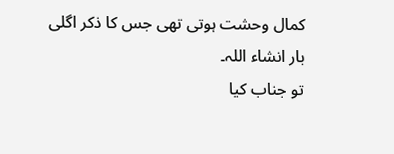کمال وحشت ہوتی تھی جس کا ذکر اگلی بار انشاء اللہ۔
تو جناب کیا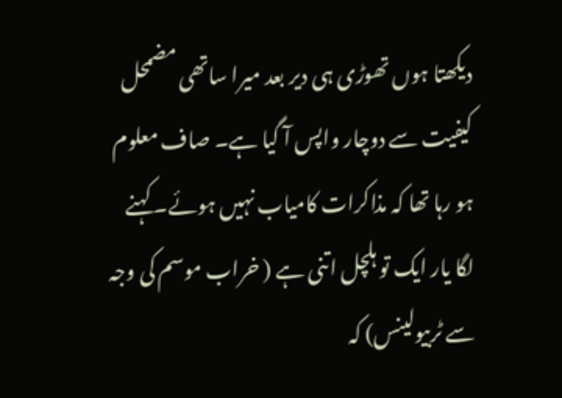دیکھتا ہوں تھوڑی ہی دیر بعد میرا ساتھی مضمحل کیفیت سے دوچار واپس آ گیا ہے۔ صاف معلوم ہو رہا تھا کہ مذاکرات کامیاب نہیں ہوئے۔ کہنے لگا یار ایک تو ہلچل اتنی ہے ( خراب موسم کی وجہ سے ٹربیولینس) کہ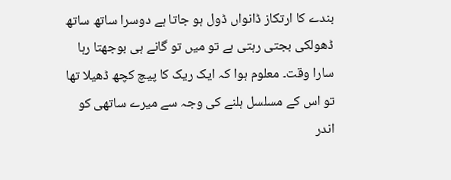بندے کا ارتکاز ڈانواں ڈول ہو جاتا ہے دوسرا ساتھ ساتھ ڈھولکی بجتی رہتی ہے تو میں تو گانے ہی بوجھتا رہا سارا وقت۔ معلوم ہوا کہ ایک ریک کا پیچ کچھ ڈھیلا تھا تو اس کے مسلسل ہلنے کی وجہ سے میرے ساتھی کو اندر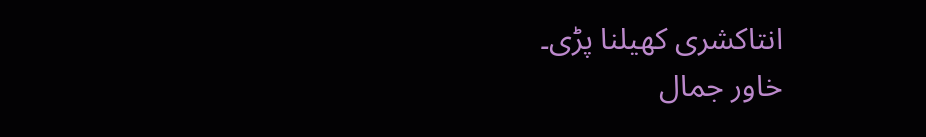انتاکشری کھیلنا پڑی۔
خاور جمال